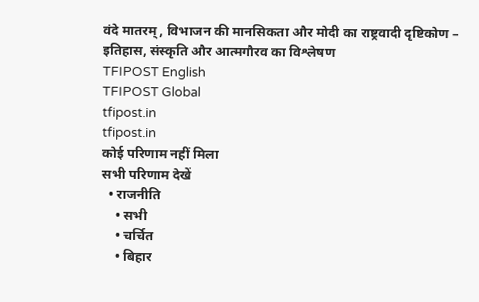वंदे मातरम्, विभाजन की मानसिकता और मोदी का राष्ट्रवादी दृष्टिकोण – इतिहास, संस्कृति और आत्मगौरव का विश्लेषण
TFIPOST English
TFIPOST Global
tfipost.in
tfipost.in
कोई परिणाम नहीं मिला
सभी परिणाम देखें
  • राजनीति
    • सभी
    • चर्चित
    • बिहार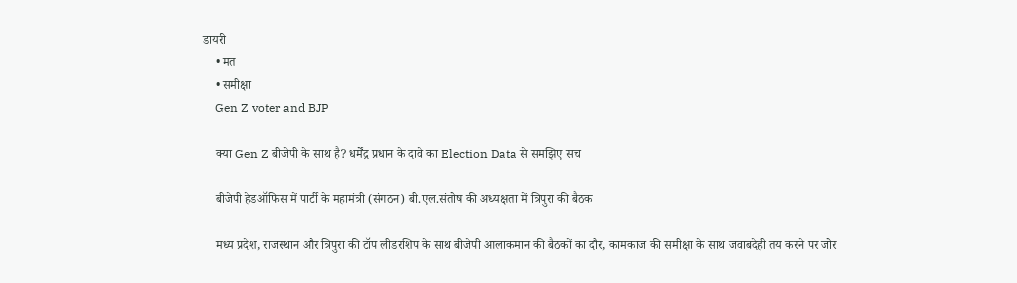डायरी
    • मत
    • समीक्षा
    Gen Z voter and BJP

    क्या Gen Z बीजेपी के साथ है? धर्मेंद्र प्रधान के दावे का Election Data से समझिए सच

    बीजेपी हेडऑफिस में पार्टी के महामंत्री (संगठन) बी.एल.संतोष की अध्यक्षता में त्रिपुरा की बैठक

    मध्य प्रदेश, राजस्थान और त्रिपुरा की टॉप लीडरशिप के साथ बीजेपी आलाकमान की बैठकों का दौर, कामकाज की समीक्षा के साथ जवाबदेही तय करने पर जोर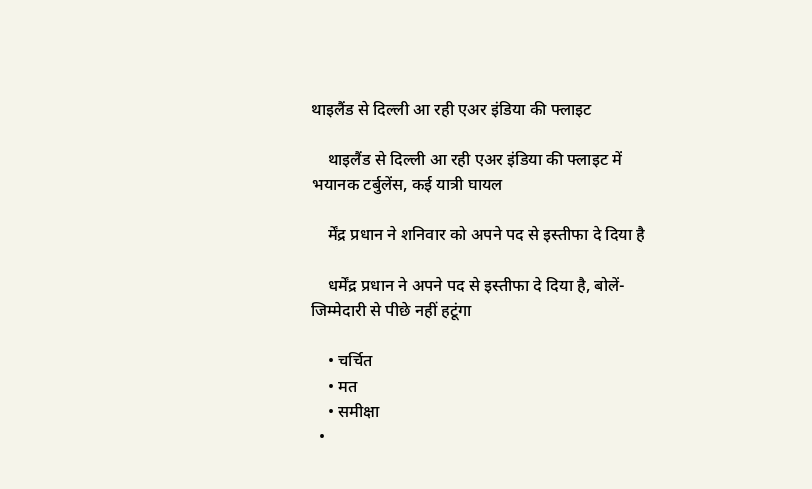थाइलैंड से दिल्ली आ रही एअर इंडिया की फ्लाइट

    थाइलैंड से दिल्ली आ रही एअर इंडिया की फ्लाइट में भयानक टर्बुलेंस, कई यात्री घायल

    र्मेंद्र प्रधान ने शनिवार को अपने पद से इस्तीफा दे दिया है

    धर्मेंद्र प्रधान ने अपने पद से इस्तीफा दे दिया है, बोलें- जिम्मेदारी से पीछे नहीं हटूंगा

    • चर्चित
    • मत
    • समीक्षा
  •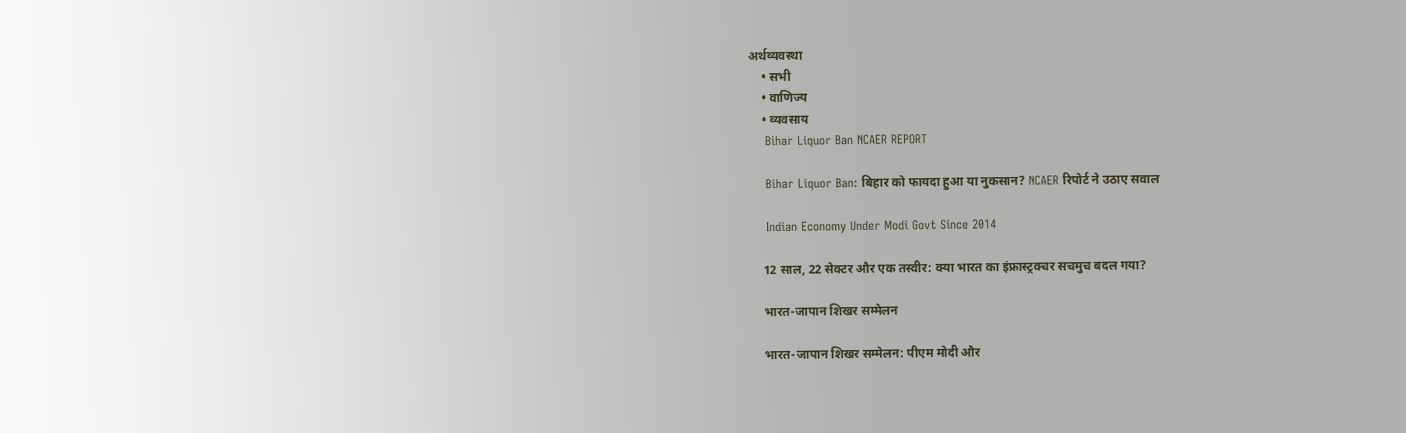अर्थव्यवस्था
    • सभी
    • वाणिज्य
    • व्यवसाय
    Bihar Liquor Ban NCAER REPORT

    Bihar Liquor Ban: बिहार को फायदा हुआ या नुकसान? NCAER रिपोर्ट ने उठाए सवाल

    Indian Economy Under Modi Govt Since 2014

    12 साल, 22 सेक्टर और एक तस्वीर: क्या भारत का इंफ्रास्ट्रक्चर सचमुच बदल गया?

    भारत-जापान शिखर सम्मेलन

    भारत-जापान शिखर सम्मेलन: पीएम मोदी और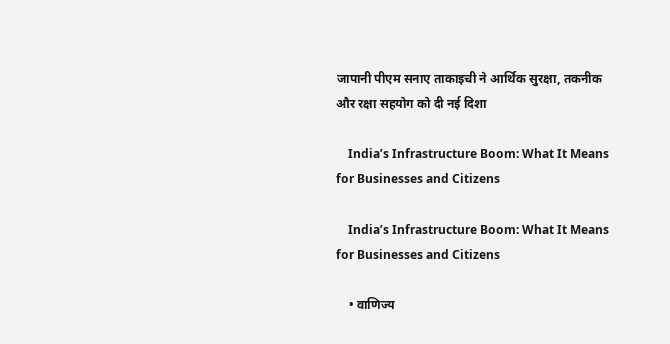जापानी पीएम सनाए ताकाइची ने आर्थिक सुरक्षा, तकनीक और रक्षा सहयोग को दी नई दिशा

    India’s Infrastructure Boom: What It Means for Businesses and Citizens

    India’s Infrastructure Boom: What It Means for Businesses and Citizens

    • वाणिज्य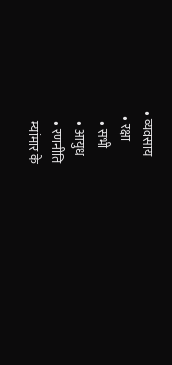• व्यवसाय
  • रक्षा
    • सभी
    • आयुध
    • रणनीति
    म्यांमार के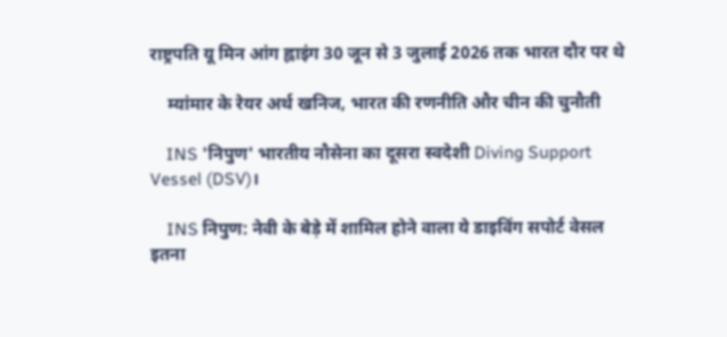राष्ट्रपति यू मिन आंग ह्लाइंग 30 जून से 3 जुलाई 2026 तक भारत दौर पर थे

    म्यांमार के रेयर अर्थ खनिज, भारत की रणनीति और चीन की चुनौती

    INS 'निपुण' भारतीय नौसेना का दूसरा स्वदेशी Diving Support Vessel (DSV)।

    INS निपुण: नेवी के बेड़े में शामिल होने वाला ये डाइविंग सपोर्ट वेसल इतना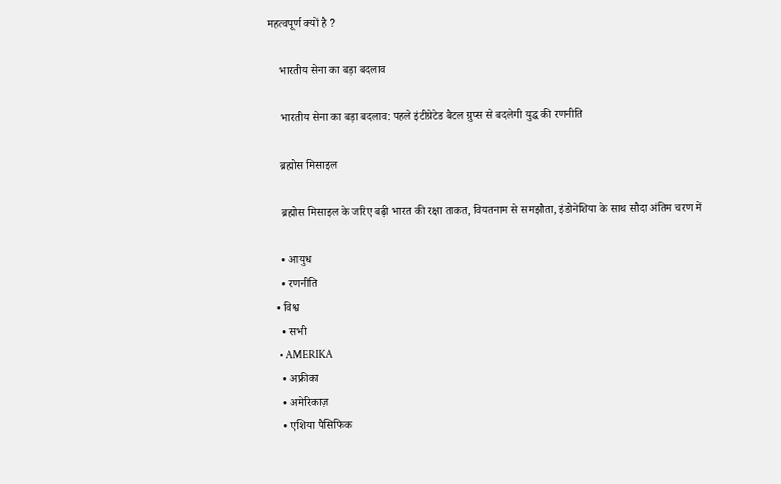महत्वपूर्ण क्यों है ?

    भारतीय सेना का बड़ा बदलाव

    भारतीय सेना का बड़ा बदलाव: पहले इंटीग्रेटेड बैटल ग्रुप्स से बदलेगी युद्ध की रणनीति

    ब्रह्मोस मिसाइल

    ब्रह्मोस मिसाइल के जरिए बढ़ी भारत की रक्षा ताकत, वियतनाम से समझौता, इंडोनेशिया के साथ सौदा अंतिम चरण में

    • आयुध
    • रणनीति
  • विश्व
    • सभी
    • AMERIKA
    • अफ्रीका
    • अमेरिकाज़
    • एशिया पैसिफिक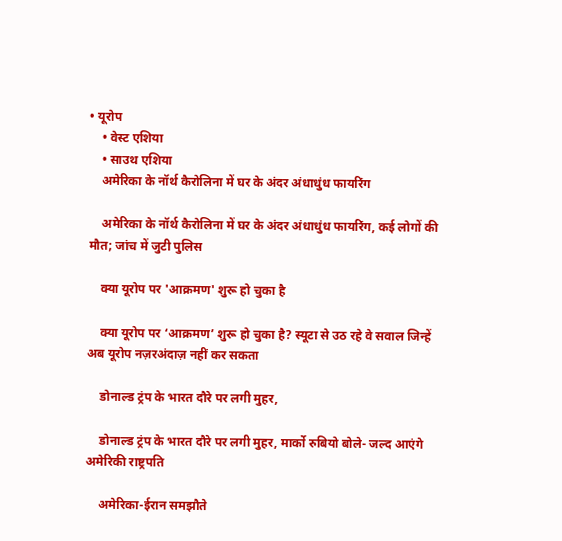• यूरोप
    • वेस्ट एशिया
    • साउथ एशिया
    अमेरिका के नॉर्थ कैरोलिना में घर के अंदर अंधाधुंध फायरिंग

    अमेरिका के नॉर्थ कैरोलिना में घर के अंदर अंधाधुंध फायरिंग, कई लोगों की मौत; जांच में जुटी पुलिस

    क्या यूरोप पर 'आक्रमण' शुरू हो चुका है

    क्या यूरोप पर ‘आक्रमण’ शुरू हो चुका है? स्यूटा से उठ रहे वे सवाल जिन्हें अब यूरोप नज़रअंदाज़ नहीं कर सकता

    डोनाल्ड ट्रंप के भारत दौरे पर लगी मुहर,

    डोनाल्ड ट्रंप के भारत दौरे पर लगी मुहर, मार्को रुबियो बोले- जल्द आएंगे अमेरिकी राष्ट्रपति

    अमेरिका-ईरान समझौते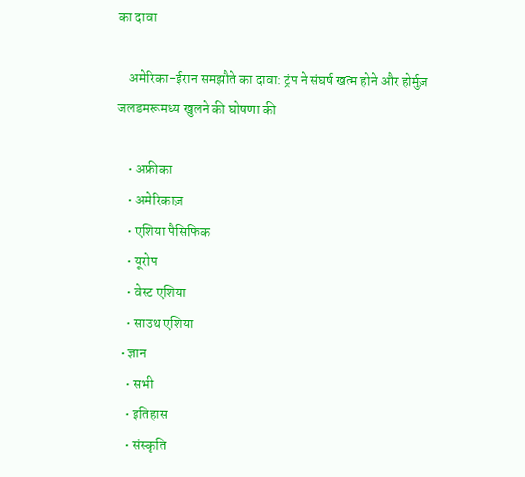का दावा

    अमेरिका-ईरान समझौते का दावा: ट्रंप ने संघर्ष खत्म होने और होर्मुज़ जलडमरूमध्य खुलने की घोषणा की

    • अफ्रीका
    • अमेरिकाज़
    • एशिया पैसिफिक
    • यूरोप
    • वेस्ट एशिया
    • साउथ एशिया
  • ज्ञान
    • सभी
    • इतिहास
    • संस्कृति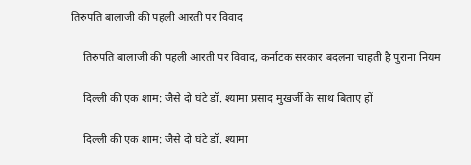तिरुपति बालाजी की पहली आरती पर विवाद

    तिरुपति बालाजी की पहली आरती पर विवाद, कर्नाटक सरकार बदलना चाहती है पुराना नियम

    दिल्ली की एक शाम: जैसे दो घंटे डॉ. श्यामा प्रसाद मुखर्जी के साथ बिताए हों

    दिल्ली की एक शाम: जैसे दो घंटे डॉ. श्यामा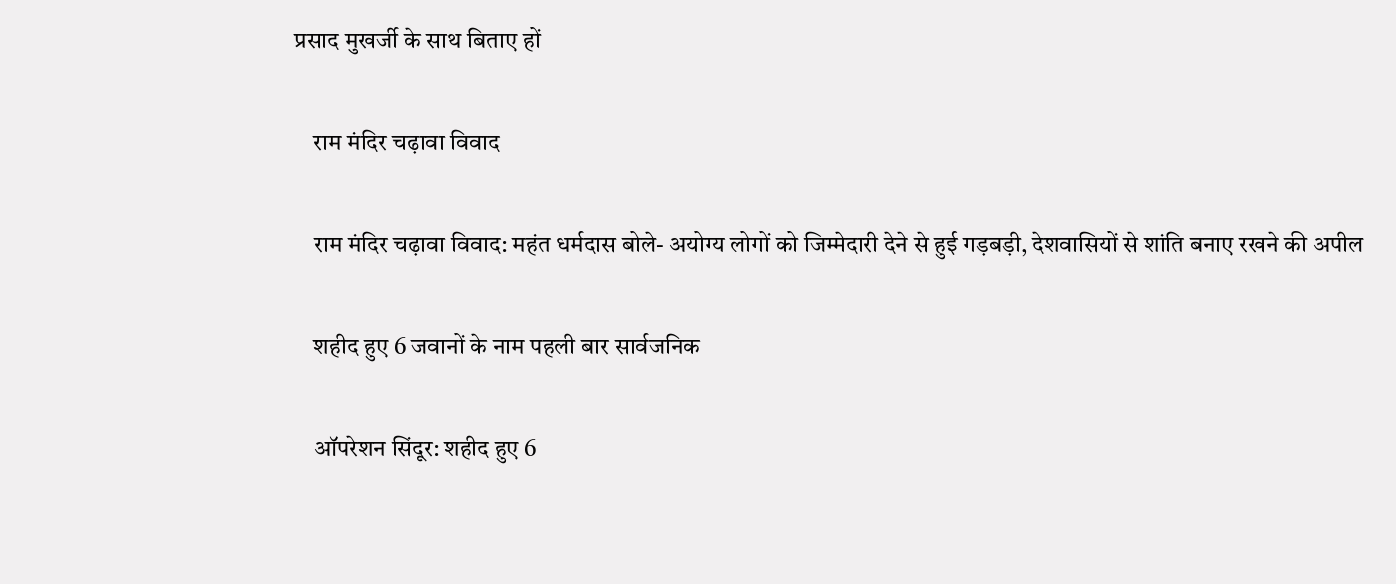प्रसाद मुखर्जी के साथ बिताए हों

    राम मंदिर चढ़ावा विवाद

    राम मंदिर चढ़ावा विवाद: महंत धर्मदास बोले- अयोग्य लोगों को जिम्मेदारी देने से हुई गड़बड़ी, देशवासियों से शांति बनाए रखने की अपील

    शहीद हुए 6 जवानों के नाम पहली बार सार्वजनिक

    ऑपरेशन सिंदूर: शहीद हुए 6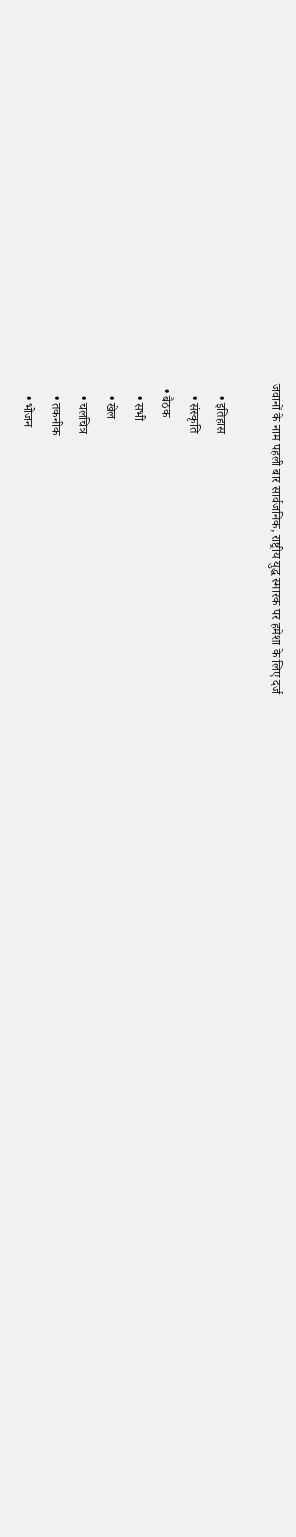जवानों के नाम पहली बार सार्वजनिक, राष्ट्रीय युद्ध स्मारक पर हमेशा के लिए दर्ज

    • इतिहास
    • संस्कृति
  • बैठक
    • सभी
    • खेल
    • चलचित्र
    • तकनीक
    • भोजन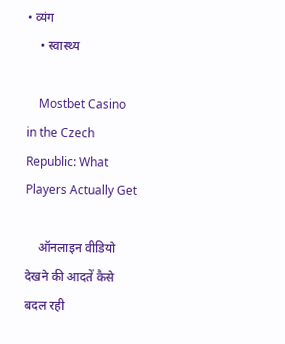• व्यंग
    • स्वास्थ्य

    Mostbet Casino in the Czech Republic: What Players Actually Get

    ऑनलाइन वीडियो देखने की आदतें कैसे बदल रही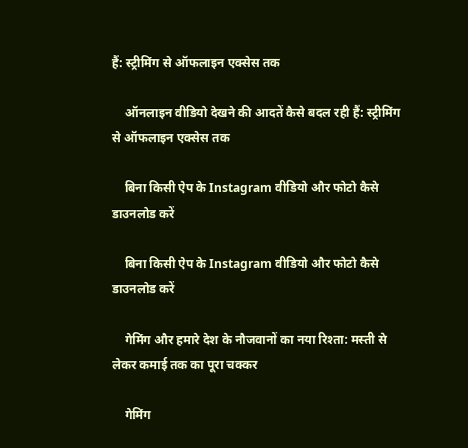हैं: स्ट्रीमिंग से ऑफलाइन एक्सेस तक

    ऑनलाइन वीडियो देखने की आदतें कैसे बदल रही हैं: स्ट्रीमिंग से ऑफलाइन एक्सेस तक

    बिना किसी ऐप के Instagram वीडियो और फोटो कैसे डाउनलोड करें

    बिना किसी ऐप के Instagram वीडियो और फोटो कैसे डाउनलोड करें

    गेमिंग और हमारे देश के नौजवानों का नया रिश्ता: मस्ती से लेकर कमाई तक का पूरा चक्कर

    गेमिंग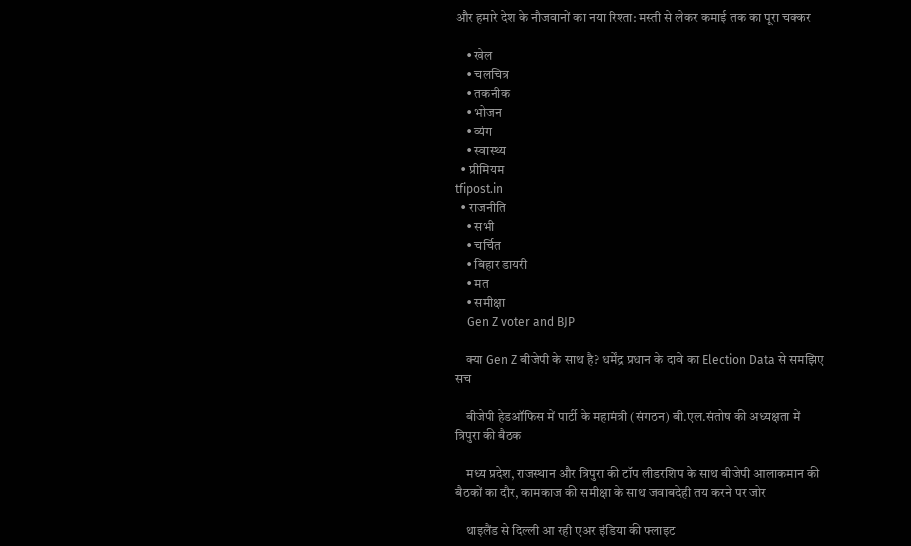और हमारे देश के नौजवानों का नया रिश्ता: मस्ती से लेकर कमाई तक का पूरा चक्कर

    • खेल
    • चलचित्र
    • तकनीक
    • भोजन
    • व्यंग
    • स्वास्थ्य
  • प्रीमियम
tfipost.in
  • राजनीति
    • सभी
    • चर्चित
    • बिहार डायरी
    • मत
    • समीक्षा
    Gen Z voter and BJP

    क्या Gen Z बीजेपी के साथ है? धर्मेंद्र प्रधान के दावे का Election Data से समझिए सच

    बीजेपी हेडऑफिस में पार्टी के महामंत्री (संगठन) बी.एल.संतोष की अध्यक्षता में त्रिपुरा की बैठक

    मध्य प्रदेश, राजस्थान और त्रिपुरा की टॉप लीडरशिप के साथ बीजेपी आलाकमान की बैठकों का दौर, कामकाज की समीक्षा के साथ जवाबदेही तय करने पर जोर

    थाइलैंड से दिल्ली आ रही एअर इंडिया की फ्लाइट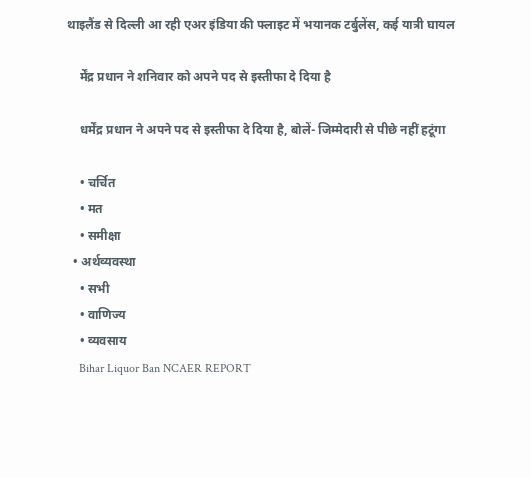थाइलैंड से दिल्ली आ रही एअर इंडिया की फ्लाइट में भयानक टर्बुलेंस, कई यात्री घायल

    र्मेंद्र प्रधान ने शनिवार को अपने पद से इस्तीफा दे दिया है

    धर्मेंद्र प्रधान ने अपने पद से इस्तीफा दे दिया है, बोलें- जिम्मेदारी से पीछे नहीं हटूंगा

    • चर्चित
    • मत
    • समीक्षा
  • अर्थव्यवस्था
    • सभी
    • वाणिज्य
    • व्यवसाय
    Bihar Liquor Ban NCAER REPORT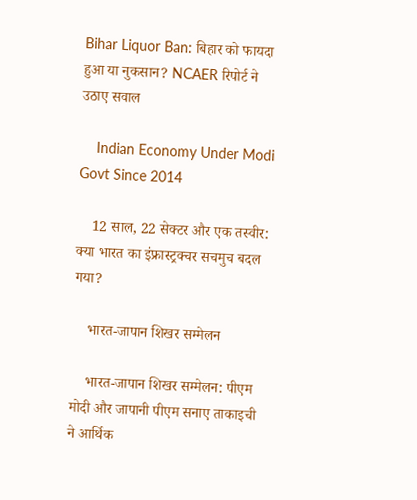Bihar Liquor Ban: बिहार को फायदा हुआ या नुकसान? NCAER रिपोर्ट ने उठाए सवाल

    Indian Economy Under Modi Govt Since 2014

    12 साल, 22 सेक्टर और एक तस्वीर: क्या भारत का इंफ्रास्ट्रक्चर सचमुच बदल गया?

    भारत-जापान शिखर सम्मेलन

    भारत-जापान शिखर सम्मेलन: पीएम मोदी और जापानी पीएम सनाए ताकाइची ने आर्थिक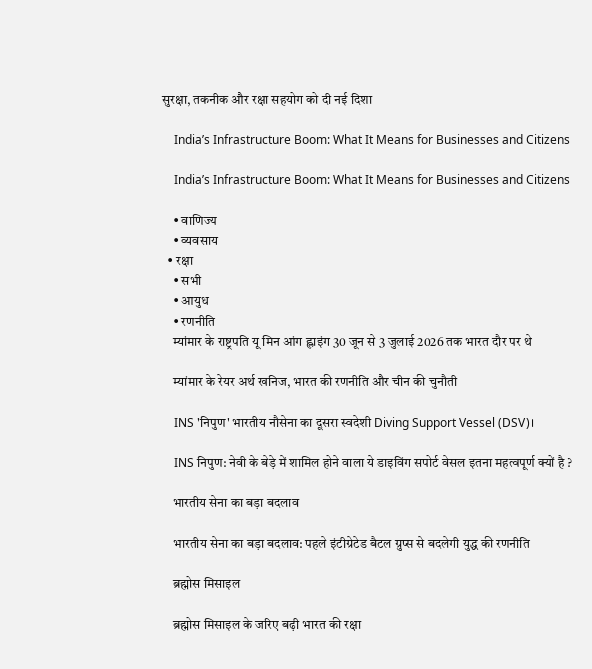सुरक्षा, तकनीक और रक्षा सहयोग को दी नई दिशा

    India’s Infrastructure Boom: What It Means for Businesses and Citizens

    India’s Infrastructure Boom: What It Means for Businesses and Citizens

    • वाणिज्य
    • व्यवसाय
  • रक्षा
    • सभी
    • आयुध
    • रणनीति
    म्यांमार के राष्ट्रपति यू मिन आंग ह्लाइंग 30 जून से 3 जुलाई 2026 तक भारत दौर पर थे

    म्यांमार के रेयर अर्थ खनिज, भारत की रणनीति और चीन की चुनौती

    INS 'निपुण' भारतीय नौसेना का दूसरा स्वदेशी Diving Support Vessel (DSV)।

    INS निपुण: नेवी के बेड़े में शामिल होने वाला ये डाइविंग सपोर्ट वेसल इतना महत्वपूर्ण क्यों है ?

    भारतीय सेना का बड़ा बदलाव

    भारतीय सेना का बड़ा बदलाव: पहले इंटीग्रेटेड बैटल ग्रुप्स से बदलेगी युद्ध की रणनीति

    ब्रह्मोस मिसाइल

    ब्रह्मोस मिसाइल के जरिए बढ़ी भारत की रक्षा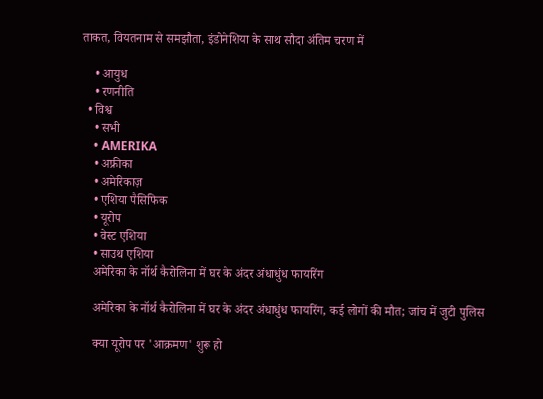ताकत, वियतनाम से समझौता, इंडोनेशिया के साथ सौदा अंतिम चरण में

    • आयुध
    • रणनीति
  • विश्व
    • सभी
    • AMERIKA
    • अफ्रीका
    • अमेरिकाज़
    • एशिया पैसिफिक
    • यूरोप
    • वेस्ट एशिया
    • साउथ एशिया
    अमेरिका के नॉर्थ कैरोलिना में घर के अंदर अंधाधुंध फायरिंग

    अमेरिका के नॉर्थ कैरोलिना में घर के अंदर अंधाधुंध फायरिंग, कई लोगों की मौत; जांच में जुटी पुलिस

    क्या यूरोप पर 'आक्रमण' शुरू हो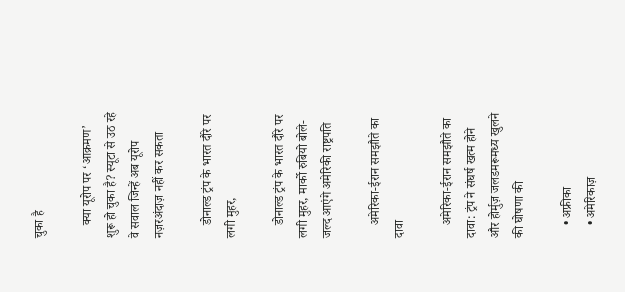चुका है

    क्या यूरोप पर ‘आक्रमण’ शुरू हो चुका है? स्यूटा से उठ रहे वे सवाल जिन्हें अब यूरोप नज़रअंदाज़ नहीं कर सकता

    डोनाल्ड ट्रंप के भारत दौरे पर लगी मुहर,

    डोनाल्ड ट्रंप के भारत दौरे पर लगी मुहर, मार्को रुबियो बोले- जल्द आएंगे अमेरिकी राष्ट्रपति

    अमेरिका-ईरान समझौते का दावा

    अमेरिका-ईरान समझौते का दावा: ट्रंप ने संघर्ष खत्म होने और होर्मुज़ जलडमरूमध्य खुलने की घोषणा की

    • अफ्रीका
    • अमेरिकाज़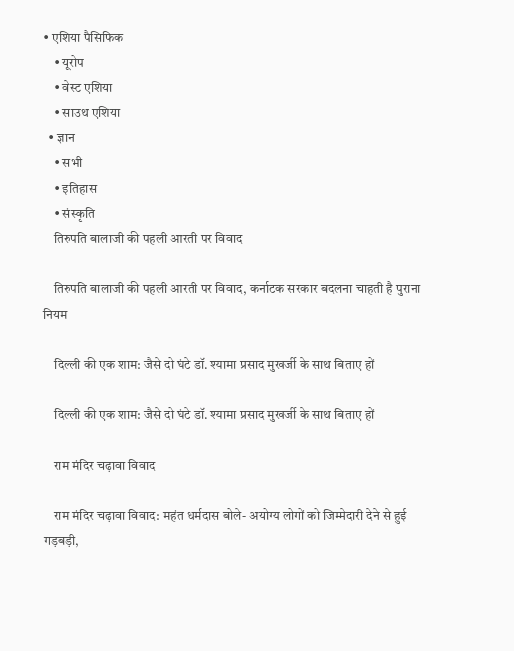• एशिया पैसिफिक
    • यूरोप
    • वेस्ट एशिया
    • साउथ एशिया
  • ज्ञान
    • सभी
    • इतिहास
    • संस्कृति
    तिरुपति बालाजी की पहली आरती पर विवाद

    तिरुपति बालाजी की पहली आरती पर विवाद, कर्नाटक सरकार बदलना चाहती है पुराना नियम

    दिल्ली की एक शाम: जैसे दो घंटे डॉ. श्यामा प्रसाद मुखर्जी के साथ बिताए हों

    दिल्ली की एक शाम: जैसे दो घंटे डॉ. श्यामा प्रसाद मुखर्जी के साथ बिताए हों

    राम मंदिर चढ़ावा विवाद

    राम मंदिर चढ़ावा विवाद: महंत धर्मदास बोले- अयोग्य लोगों को जिम्मेदारी देने से हुई गड़बड़ी,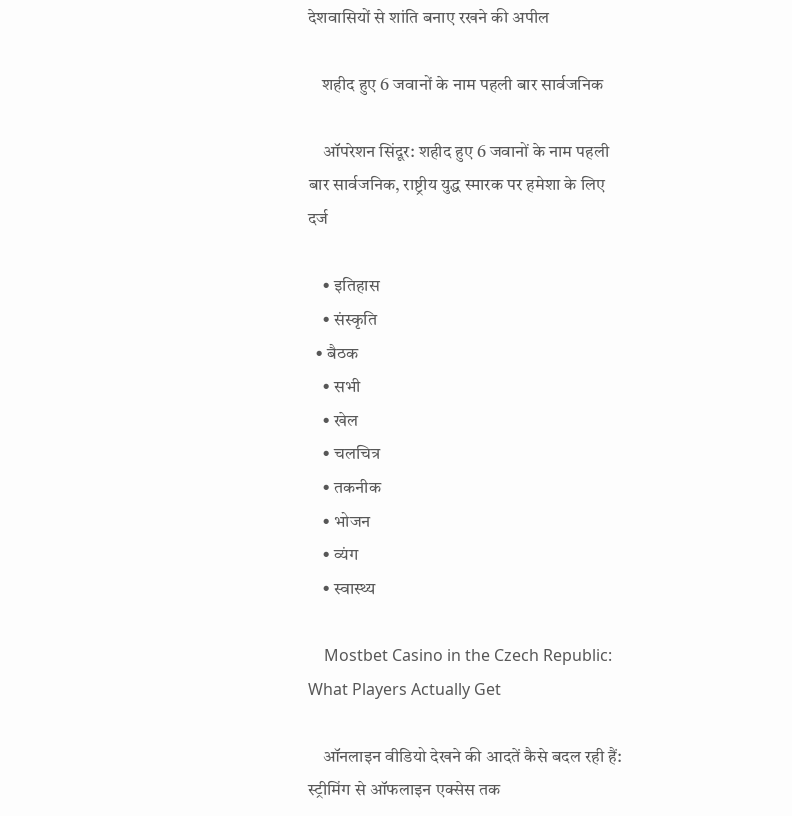देशवासियों से शांति बनाए रखने की अपील

    शहीद हुए 6 जवानों के नाम पहली बार सार्वजनिक

    ऑपरेशन सिंदूर: शहीद हुए 6 जवानों के नाम पहली बार सार्वजनिक, राष्ट्रीय युद्ध स्मारक पर हमेशा के लिए दर्ज

    • इतिहास
    • संस्कृति
  • बैठक
    • सभी
    • खेल
    • चलचित्र
    • तकनीक
    • भोजन
    • व्यंग
    • स्वास्थ्य

    Mostbet Casino in the Czech Republic: What Players Actually Get

    ऑनलाइन वीडियो देखने की आदतें कैसे बदल रही हैं: स्ट्रीमिंग से ऑफलाइन एक्सेस तक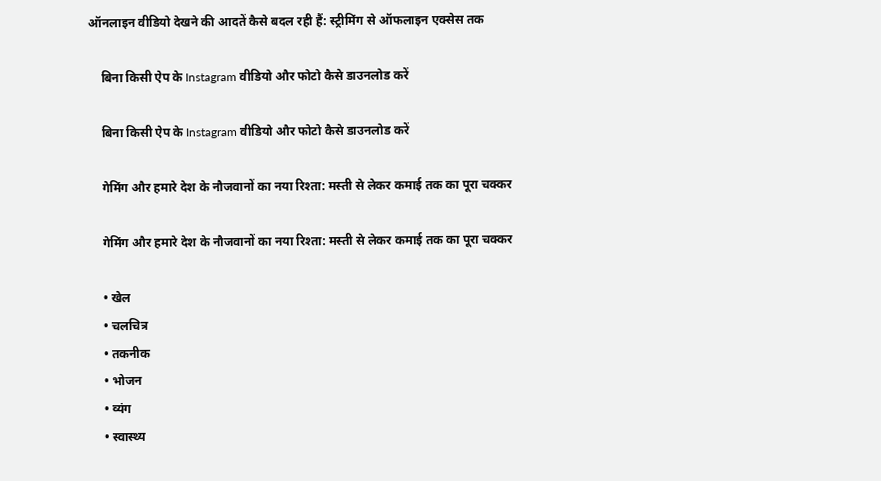ऑनलाइन वीडियो देखने की आदतें कैसे बदल रही हैं: स्ट्रीमिंग से ऑफलाइन एक्सेस तक

    बिना किसी ऐप के Instagram वीडियो और फोटो कैसे डाउनलोड करें

    बिना किसी ऐप के Instagram वीडियो और फोटो कैसे डाउनलोड करें

    गेमिंग और हमारे देश के नौजवानों का नया रिश्ता: मस्ती से लेकर कमाई तक का पूरा चक्कर

    गेमिंग और हमारे देश के नौजवानों का नया रिश्ता: मस्ती से लेकर कमाई तक का पूरा चक्कर

    • खेल
    • चलचित्र
    • तकनीक
    • भोजन
    • व्यंग
    • स्वास्थ्य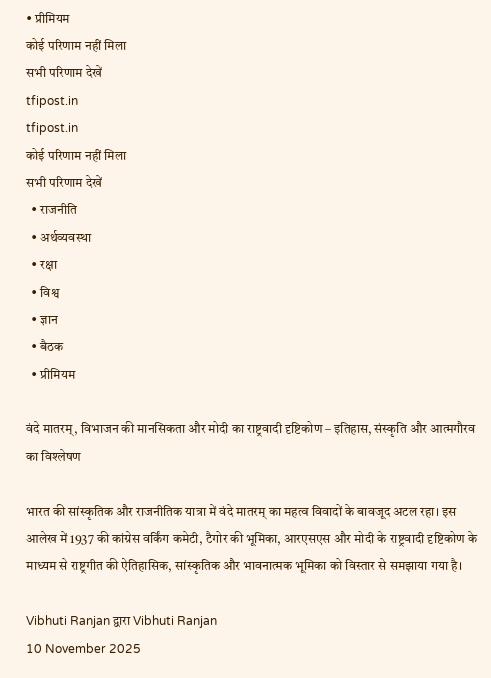• प्रीमियम
कोई परिणाम नहीं मिला
सभी परिणाम देखें
tfipost.in
tfipost.in
कोई परिणाम नहीं मिला
सभी परिणाम देखें
  • राजनीति
  • अर्थव्यवस्था
  • रक्षा
  • विश्व
  • ज्ञान
  • बैठक
  • प्रीमियम

वंदे मातरम्, विभाजन की मानसिकता और मोदी का राष्ट्रवादी दृष्टिकोण – इतिहास, संस्कृति और आत्मगौरव का विश्लेषण

भारत की सांस्कृतिक और राजनीतिक यात्रा में वंदे मातरम् का महत्व विवादों के बावजूद अटल रहा। इस आलेख में 1937 की कांग्रेस वर्किंग कमेटी, टैगोर की भूमिका, आरएसएस और मोदी के राष्ट्रवादी दृष्टिकोण के माध्यम से राष्ट्रगीत की ऐतिहासिक, सांस्कृतिक और भावनात्मक भूमिका को विस्तार से समझाया गया है।

Vibhuti Ranjan द्वारा Vibhuti Ranjan
10 November 2025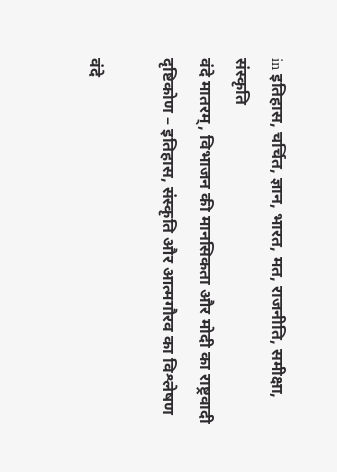in इतिहास, चर्चित, ज्ञान, भारत, मत, राजनीति, समीक्षा, संस्कृति
वंदे मातरम्, विभाजन की मानसिकता और मोदी का राष्ट्रवादी दृष्टिकोण – इतिहास, संस्कृति और आत्मगौरव का विश्लेषण

वंदे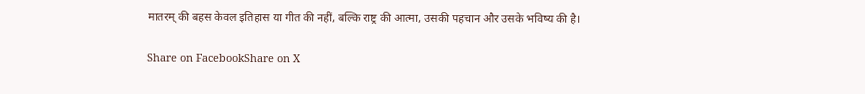मातरम् की बहस केवल इतिहास या गीत की नहीं, बल्कि राष्ट्र की आत्मा, उसकी पहचान और उसके भविष्य की है।

Share on FacebookShare on X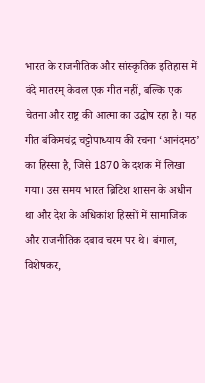भारत के राजनीतिक और सांस्कृतिक इतिहास में वंदे मातरम् केवल एक गीत नहीं, बल्कि एक चेतना और राष्ट्र की आत्मा का उद्घोष रहा है। यह गीत बंकिमचंद्र चट्टोपाध्याय की रचना ‘आनंदमठ’ का हिस्सा है, जिसे 1870 के दशक में लिखा गया। उस समय भारत ब्रिटिश शासन के अधीन था और देश के अधिकांश हिस्सों में सामाजिक और राजनीतिक दबाव चरम पर थे। बंगाल, विशेषकर,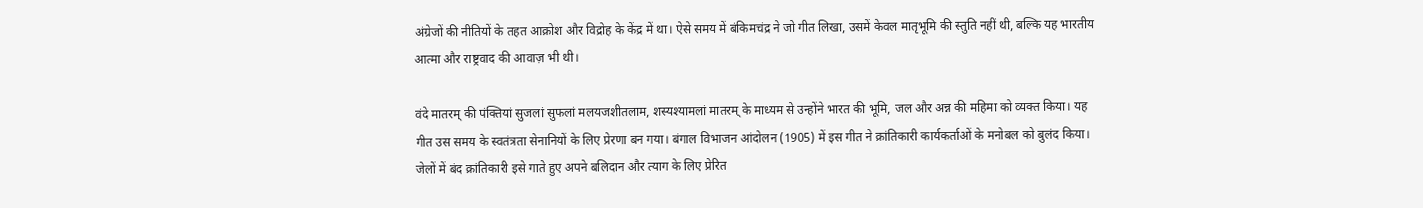अंग्रेजों की नीतियों के तहत आक्रोश और विद्रोह के केंद्र में था। ऐसे समय में बंकिमचंद्र ने जो गीत लिखा, उसमें केवल मातृभूमि की स्तुति नहीं थी, बल्कि यह भारतीय आत्मा और राष्ट्रवाद की आवाज़ भी थी।

वंदे मातरम् की पंक्तियां सुजलां सुफलां मलयजशीतलाम, शस्यश्यामलां मातरम् के माध्यम से उन्होंने भारत की भूमि, जल और अन्न की महिमा को व्यक्त किया। यह गीत उस समय के स्वतंत्रता सेनानियों के लिए प्रेरणा बन गया। बंगाल विभाजन आंदोलन (1905) में इस गीत ने क्रांतिकारी कार्यकर्ताओं के मनोबल को बुलंद किया। जेलों में बंद क्रांतिकारी इसे गाते हुए अपने बलिदान और त्याग के लिए प्रेरित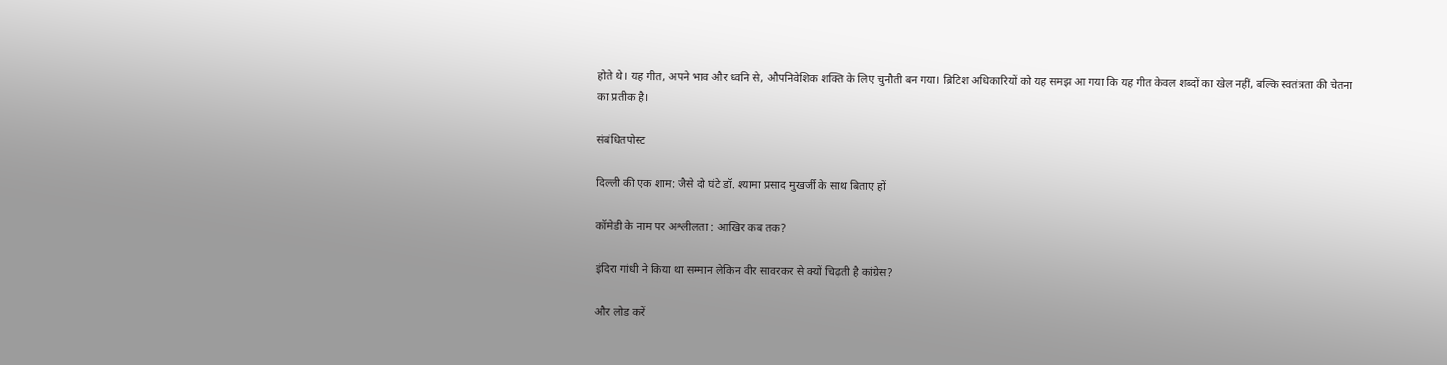होते थे। यह गीत, अपने भाव और ध्वनि से, औपनिवेशिक शक्ति के लिए चुनौती बन गया। ब्रिटिश अधिकारियों को यह समझ आ गया कि यह गीत केवल शब्दों का खेल नहीं, बल्कि स्वतंत्रता की चेतना का प्रतीक है।

संबंधितपोस्ट

दिल्ली की एक शाम: जैसे दो घंटे डॉ. श्यामा प्रसाद मुखर्जी के साथ बिताए हों

कॉमेडी के नाम पर अश्लीलता : आखिर कब तक?

इंदिरा गांधी ने किया था सम्मान लेकिन वीर सावरकर से क्यों चिढ़ती है कांग्रेस?

और लोड करें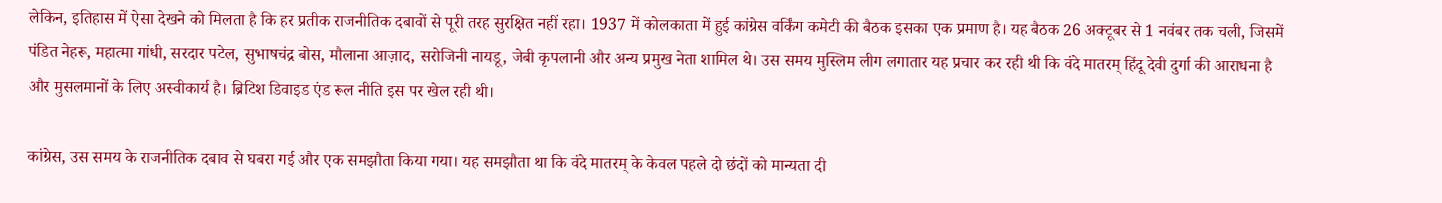लेकिन, इतिहास में ऐसा देखने को मिलता है कि हर प्रतीक राजनीतिक दबावों से पूरी तरह सुरक्षित नहीं रहा। 1937 में कोलकाता में हुई कांग्रेस वर्किंग कमेटी की बैठक इसका एक प्रमाण है। यह बैठक 26 अक्टूबर से 1 नवंबर तक चली, जिसमें पंडित नेहरू, महात्मा गांधी, सरदार पटेल, सुभाषचंद्र बोस, मौलाना आज़ाद, सरोजिनी नायडू, जेबी कृपलानी और अन्य प्रमुख नेता शामिल थे। उस समय मुस्लिम लीग लगातार यह प्रचार कर रही थी कि वंदे मातरम् हिंदू देवी दुर्गा की आराधना है और मुसलमानों के लिए अस्वीकार्य है। ब्रिटिश डिवाइड एंड रूल नीति इस पर खेल रही थी।

कांग्रेस, उस समय के राजनीतिक दबाव से घबरा गई और एक समझौता किया गया। यह समझौता था कि वंदे मातरम् के केवल पहले दो छंदों को मान्यता दी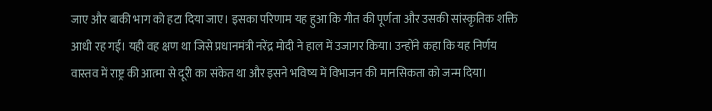जाए और बाकी भाग को हटा दिया जाए। इसका परिणाम यह हुआ कि गीत की पूर्णता और उसकी सांस्कृतिक शक्ति आधी रह गई। यही वह क्षण था जिसे प्रधानमंत्री नरेंद्र मोदी ने हाल में उजागर किया। उन्होंने कहा कि यह निर्णय वास्तव में राष्ट्र की आत्मा से दूरी का संकेत था और इसने भविष्य में विभाजन की मानसिकता को जन्म दिया।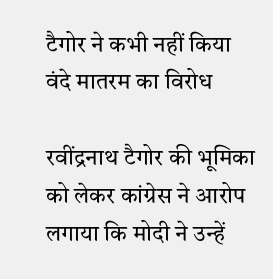टैगोर ने कभी नहीं किया वंदे मातरम का विरोध

रवींद्रनाथ टैगोर की भूमिका को लेकर कांग्रेस ने आरोप लगाया कि मोदी ने उन्हें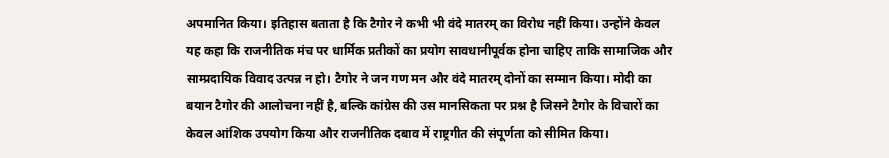अपमानित किया। इतिहास बताता है कि टैगोर ने कभी भी वंदे मातरम् का विरोध नहीं किया। उन्होंने केवल यह कहा कि राजनीतिक मंच पर धार्मिक प्रतीकों का प्रयोग सावधानीपूर्वक होना चाहिए ताकि सामाजिक और साम्प्रदायिक विवाद उत्पन्न न हो। टैगोर ने जन गण मन और वंदे मातरम् दोनों का सम्मान किया। मोदी का बयान टैगोर की आलोचना नहीं है, बल्कि कांग्रेस की उस मानसिकता पर प्रश्न है जिसने टैगोर के विचारों का केवल आंशिक उपयोग किया और राजनीतिक दबाव में राष्ट्रगीत की संपूर्णता को सीमित किया।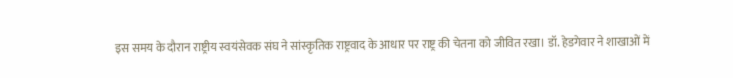इस समय के दौरान राष्ट्रीय स्वयंसेवक संघ ने सांस्कृतिक राष्ट्रवाद के आधार पर राष्ट्र की चेतना को जीवित रखा। डॉ. हेडगेवार ने शाखाओं में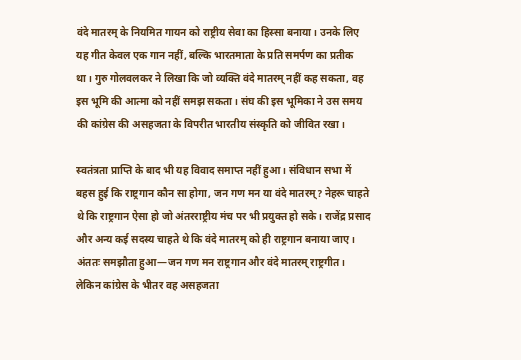वंदे मातरम् के नियमित गायन को राष्ट्रीय सेवा का हिस्सा बनाया। उनके लिए यह गीत केवल एक गान नहीं, बल्कि भारतमाता के प्रति समर्पण का प्रतीक था। गुरु गोलवलकर ने लिखा कि जो व्यक्ति वंदे मातरम् नहीं कह सकता, वह इस भूमि की आत्मा को नहीं समझ सकता। संघ की इस भूमिका ने उस समय की कांग्रेस की असहजता के विपरीत भारतीय संस्कृति को जीवित रखा।

स्वतंत्रता प्राप्ति के बाद भी यह विवाद समाप्त नहीं हुआ। संविधान सभा में बहस हुई कि राष्ट्रगान कौन सा होगा, जन गण मन या वंदे मातरम्? नेहरू चाहते थे कि राष्ट्रगान ऐसा हो जो अंतरराष्ट्रीय मंच पर भी प्रयुक्त हो सके। राजेंद्र प्रसाद और अन्य कई सदस्य चाहते थे कि वंदे मातरम् को ही राष्ट्रगान बनाया जाए। अंततः समझौता हुआ—जन गण मन राष्ट्रगान और वंदे मातरम् राष्ट्रगीत। लेकिन कांग्रेस के भीतर वह असहजता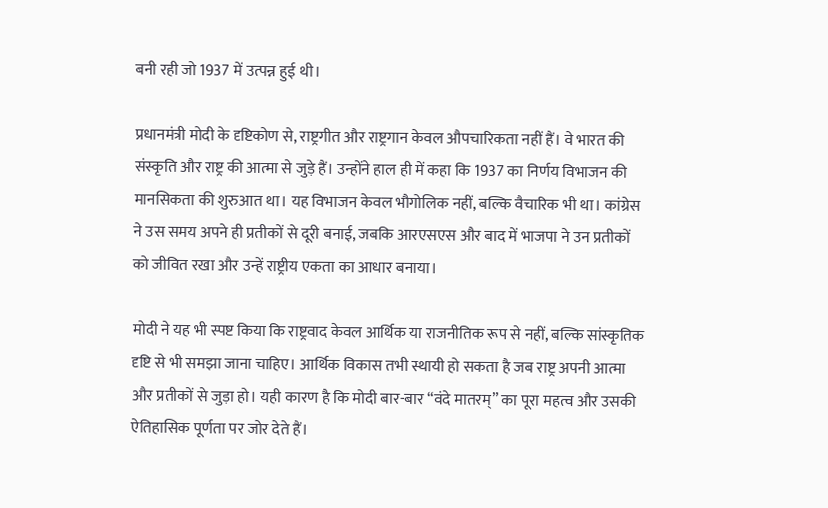बनी रही जो 1937 में उत्पन्न हुई थी।

प्रधानमंत्री मोदी के दृष्टिकोण से, राष्ट्रगीत और राष्ट्रगान केवल औपचारिकता नहीं हैं। वे भारत की संस्कृति और राष्ट्र की आत्मा से जुड़े हैं। उन्होंने हाल ही में कहा कि 1937 का निर्णय विभाजन की मानसिकता की शुरुआत था। यह विभाजन केवल भौगोलिक नहीं, बल्कि वैचारिक भी था। कांग्रेस ने उस समय अपने ही प्रतीकों से दूरी बनाई, जबकि आरएसएस और बाद में भाजपा ने उन प्रतीकों को जीवित रखा और उन्हें राष्ट्रीय एकता का आधार बनाया।

मोदी ने यह भी स्पष्ट किया कि राष्ट्रवाद केवल आर्थिक या राजनीतिक रूप से नहीं, बल्कि सांस्कृतिक दृष्टि से भी समझा जाना चाहिए। आर्थिक विकास तभी स्थायी हो सकता है जब राष्ट्र अपनी आत्मा और प्रतीकों से जुड़ा हो। यही कारण है कि मोदी बार-बार “वंदे मातरम्” का पूरा महत्व और उसकी ऐतिहासिक पूर्णता पर जोर देते हैं।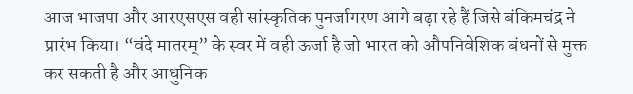आज भाजपा और आरएसएस वही सांस्कृतिक पुनर्जागरण आगे बढ़ा रहे हैं जिसे बंकिमचंद्र ने प्रारंभ किया। “वंदे मातरम्” के स्वर में वही ऊर्जा है जो भारत को औपनिवेशिक बंधनों से मुक्त कर सकती है और आधुनिक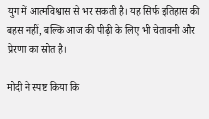युग में आत्मविश्वास से भर सकती है। यह सिर्फ इतिहास की बहस नहीं, बल्कि आज की पीढ़ी के लिए भी चेतावनी और प्रेरणा का स्रोत है।

मोदी ने स्पष्ट किया कि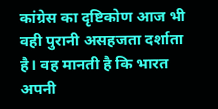कांग्रेस का दृष्टिकोण आज भी वही पुरानी असहजता दर्शाता है। वह मानती है कि भारत अपनी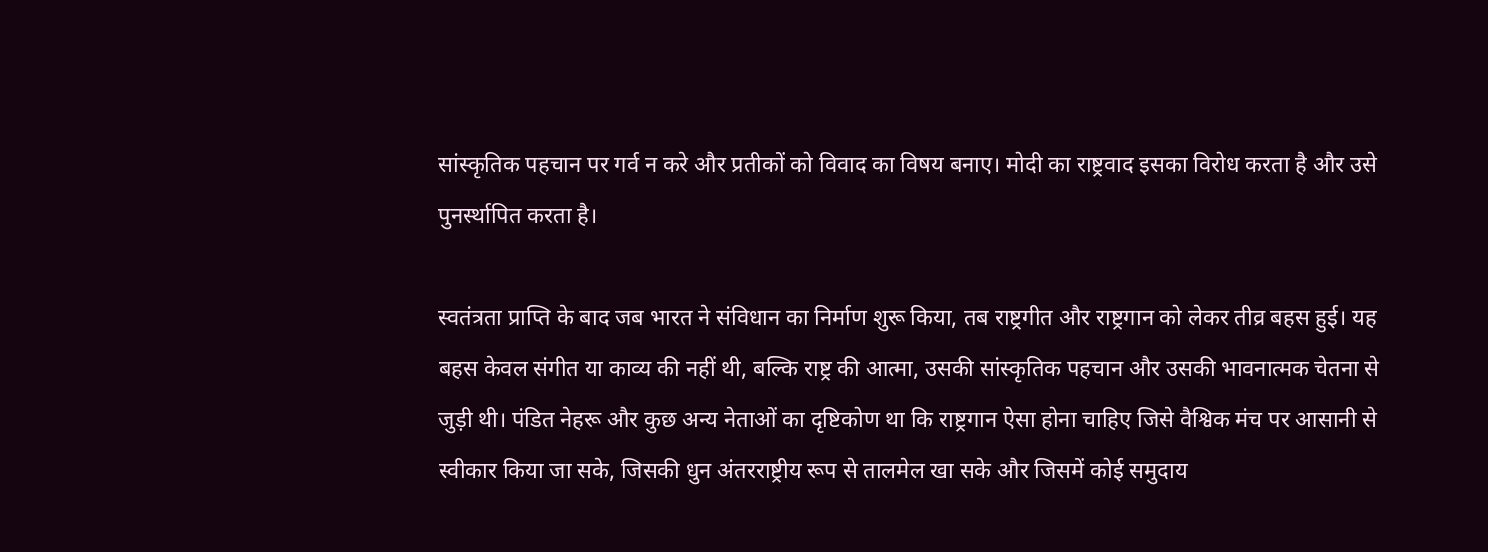सांस्कृतिक पहचान पर गर्व न करे और प्रतीकों को विवाद का विषय बनाए। मोदी का राष्ट्रवाद इसका विरोध करता है और उसे पुनर्स्थापित करता है।

स्वतंत्रता प्राप्ति के बाद जब भारत ने संविधान का निर्माण शुरू किया, तब राष्ट्रगीत और राष्ट्रगान को लेकर तीव्र बहस हुई। यह बहस केवल संगीत या काव्य की नहीं थी, बल्कि राष्ट्र की आत्मा, उसकी सांस्कृतिक पहचान और उसकी भावनात्मक चेतना से जुड़ी थी। पंडित नेहरू और कुछ अन्य नेताओं का दृष्टिकोण था कि राष्ट्रगान ऐसा होना चाहिए जिसे वैश्विक मंच पर आसानी से स्वीकार किया जा सके, जिसकी धुन अंतरराष्ट्रीय रूप से तालमेल खा सके और जिसमें कोई समुदाय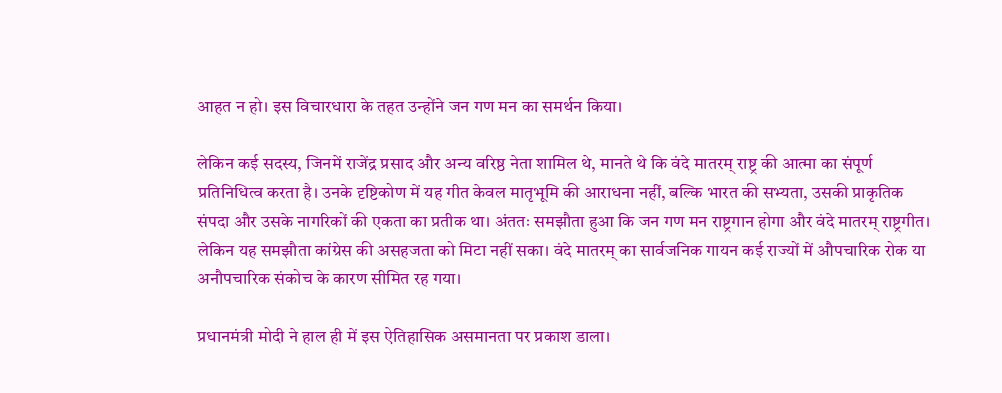आहत न हो। इस विचारधारा के तहत उन्होंने जन गण मन का समर्थन किया।

लेकिन कई सदस्य, जिनमें राजेंद्र प्रसाद और अन्य वरिष्ठ नेता शामिल थे, मानते थे कि वंदे मातरम् राष्ट्र की आत्मा का संपूर्ण प्रतिनिधित्व करता है। उनके दृष्टिकोण में यह गीत केवल मातृभूमि की आराधना नहीं, बल्कि भारत की सभ्यता, उसकी प्राकृतिक संपदा और उसके नागरिकों की एकता का प्रतीक था। अंततः समझौता हुआ कि जन गण मन राष्ट्रगान होगा और वंदे मातरम् राष्ट्रगीत। लेकिन यह समझौता कांग्रेस की असहजता को मिटा नहीं सका। वंदे मातरम् का सार्वजनिक गायन कई राज्यों में औपचारिक रोक या अनौपचारिक संकोच के कारण सीमित रह गया।

प्रधानमंत्री मोदी ने हाल ही में इस ऐतिहासिक असमानता पर प्रकाश डाला।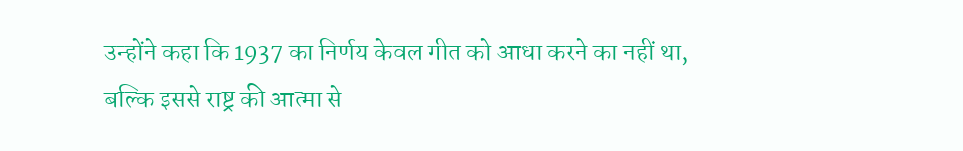उन्होंने कहा कि 1937 का निर्णय केवल गीत को आधा करने का नहीं था, बल्कि इससे राष्ट्र की आत्मा से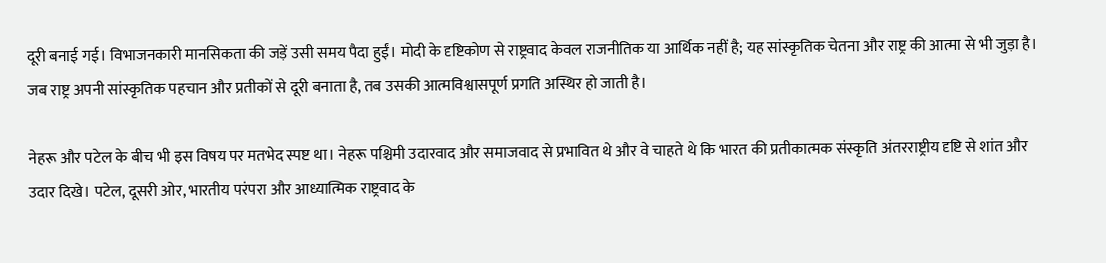दूरी बनाई गई। विभाजनकारी मानसिकता की जड़ें उसी समय पैदा हुईं। मोदी के दृष्टिकोण से राष्ट्रवाद केवल राजनीतिक या आर्थिक नहीं है; यह सांस्कृतिक चेतना और राष्ट्र की आत्मा से भी जुड़ा है। जब राष्ट्र अपनी सांस्कृतिक पहचान और प्रतीकों से दूरी बनाता है, तब उसकी आत्मविश्वासपूर्ण प्रगति अस्थिर हो जाती है।

नेहरू और पटेल के बीच भी इस विषय पर मतभेद स्पष्ट था। नेहरू पश्चिमी उदारवाद और समाजवाद से प्रभावित थे और वे चाहते थे कि भारत की प्रतीकात्मक संस्कृति अंतरराष्ट्रीय दृष्टि से शांत और उदार दिखे। पटेल, दूसरी ओर, भारतीय परंपरा और आध्यात्मिक राष्ट्रवाद के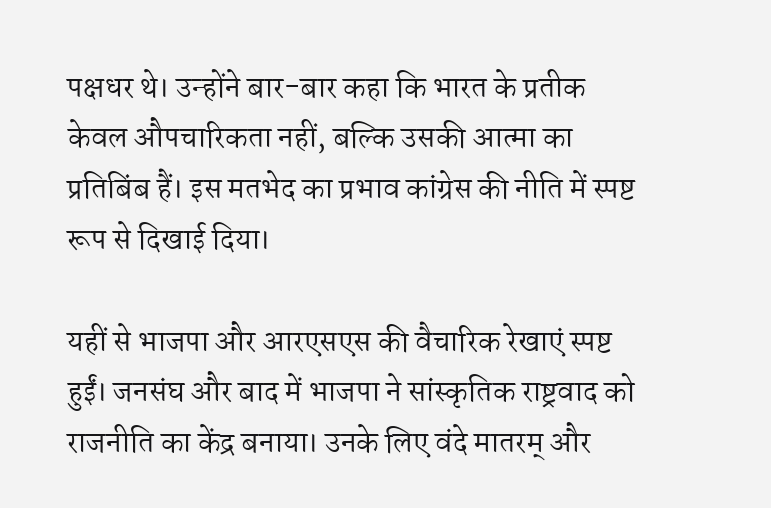पक्षधर थे। उन्होंने बार-बार कहा कि भारत के प्रतीक केवल औपचारिकता नहीं, बल्कि उसकी आत्मा का प्रतिबिंब हैं। इस मतभेद का प्रभाव कांग्रेस की नीति में स्पष्ट रूप से दिखाई दिया।

यहीं से भाजपा और आरएसएस की वैचारिक रेखाएं स्पष्ट हुईं। जनसंघ और बाद में भाजपा ने सांस्कृतिक राष्ट्रवाद को राजनीति का केंद्र बनाया। उनके लिए वंदे मातरम् और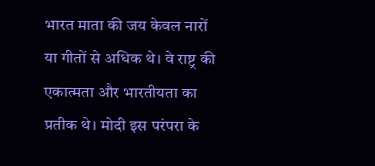भारत माता की जय केवल नारों या गीतों से अधिक थे। वे राष्ट्र की एकात्मता और भारतीयता का प्रतीक थे। मोदी इस परंपरा के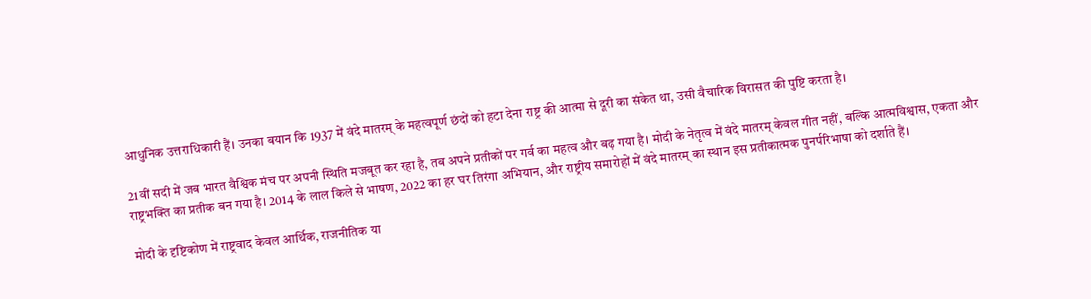आधुनिक उत्तराधिकारी हैं। उनका बयान कि 1937 में वंदे मातरम् के महत्वपूर्ण छंदों को हटा देना राष्ट्र की आत्मा से दूरी का संकेत था, उसी वैचारिक विरासत की पुष्टि करता है।

21वीं सदी में जब भारत वैश्विक मंच पर अपनी स्थिति मजबूत कर रहा है, तब अपने प्रतीकों पर गर्व का महत्व और बढ़ गया है। मोदी के नेतृत्व में वंदे मातरम् केवल गीत नहीं, बल्कि आत्मविश्वास, एकता और राष्ट्रभक्ति का प्रतीक बन गया है। 2014 के लाल किले से भाषण, 2022 का हर घर तिरंगा अभियान, और राष्ट्रीय समारोहों में वंदे मातरम् का स्थान इस प्रतीकात्मक पुनर्परिभाषा को दर्शाते हैं।

मोदी के दृष्टिकोण में राष्ट्रवाद केवल आर्थिक, राजनीतिक या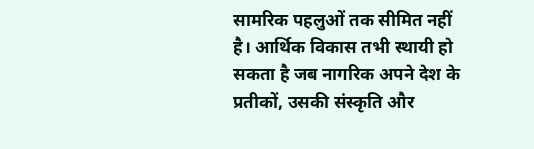सामरिक पहलुओं तक सीमित नहीं है। आर्थिक विकास तभी स्थायी हो सकता है जब नागरिक अपने देश के प्रतीकों, उसकी संस्कृति और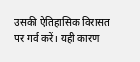उसकी ऐतिहासिक विरासत पर गर्व करें। यही कारण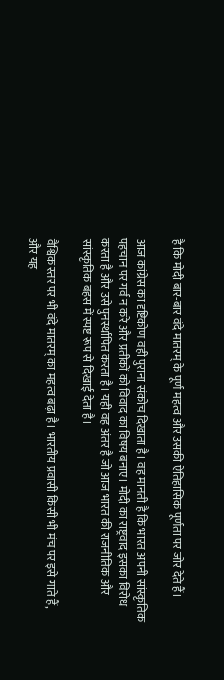है कि मोदी बार-बार वंदे मातरम् के पूर्ण महत्व और उसकी ऐतिहासिक पूर्णता पर जोर देते हैं।

आज कांग्रेस का दृष्टिकोण वही पुराना संकोच दिखाता है। वह मानती है कि भारत अपनी सांस्कृतिक पहचान पर गर्व न करे और प्रतीकों को विवाद का विषय बनाए। मोदी का राष्ट्रवाद इसका विरोध करता है और उसे पुनर्स्थापित करता है। यही वह अंतर है जो आज भारत की राजनीतिक और सांस्कृतिक बहस में स्पष्ट रूप से दिखाई देता है।

वैश्विक स्तर पर भी वंदे मातरम् का महत्व बढ़ा है। भारतीय प्रवासी किसी भी मंच पर इसे गाते हैं, और यह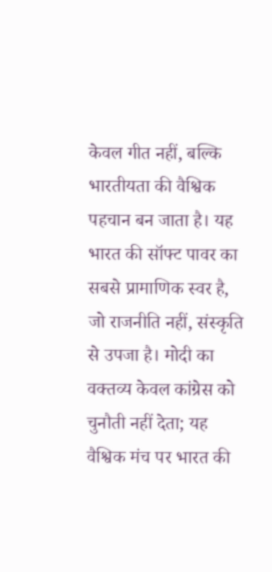केवल गीत नहीं, बल्कि भारतीयता की वैश्विक पहचान बन जाता है। यह भारत की सॉफ्ट पावर का सबसे प्रामाणिक स्वर है, जो राजनीति नहीं, संस्कृति से उपजा है। मोदी का वक्तव्य केवल कांग्रेस को चुनौती नहीं देता; यह वैश्विक मंच पर भारत की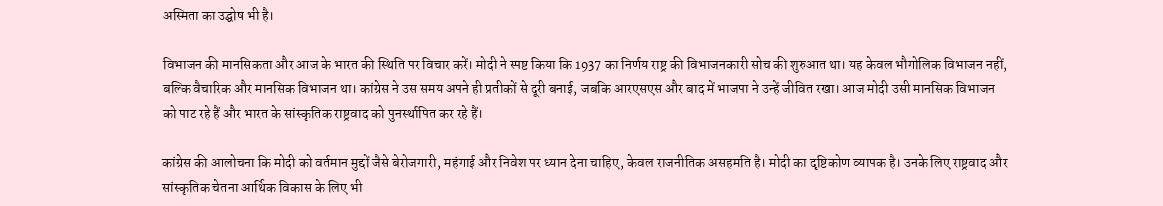अस्मिता का उद्घोष भी है।

विभाजन की मानसिकता और आज के भारत की स्थिति पर विचार करें। मोदी ने स्पष्ट किया कि 1937 का निर्णय राष्ट्र की विभाजनकारी सोच की शुरुआत था। यह केवल भौगोलिक विभाजन नहीं, बल्कि वैचारिक और मानसिक विभाजन था। कांग्रेस ने उस समय अपने ही प्रतीकों से दूरी बनाई, जबकि आरएसएस और बाद में भाजपा ने उन्हें जीवित रखा। आज मोदी उसी मानसिक विभाजन को पाट रहे हैं और भारत के सांस्कृतिक राष्ट्रवाद को पुनर्स्थापित कर रहे हैं।

कांग्रेस की आलोचना कि मोदी को वर्तमान मुद्दों जैसे बेरोजगारी, महंगाई और निवेश पर ध्यान देना चाहिए, केवल राजनीतिक असहमति है। मोदी का दृष्टिकोण व्यापक है। उनके लिए राष्ट्रवाद और सांस्कृतिक चेतना आर्थिक विकास के लिए भी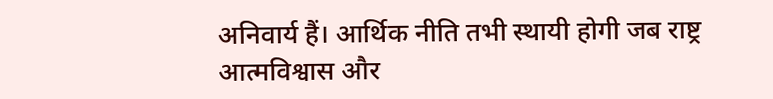अनिवार्य हैं। आर्थिक नीति तभी स्थायी होगी जब राष्ट्र आत्मविश्वास और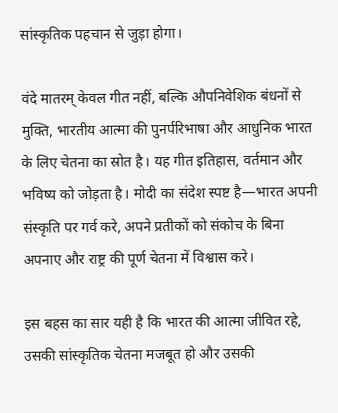सांस्कृतिक पहचान से जुड़ा होगा।

वंदे मातरम् केवल गीत नहीं, बल्कि औपनिवेशिक बंधनों से मुक्ति, भारतीय आत्मा की पुनर्परिभाषा और आधुनिक भारत के लिए चेतना का स्रोत है। यह गीत इतिहास, वर्तमान और भविष्य को जोड़ता है। मोदी का संदेश स्पष्ट है—भारत अपनी संस्कृति पर गर्व करे, अपने प्रतीकों को संकोच के बिना अपनाए और राष्ट्र की पूर्ण चेतना में विश्वास करे।

इस बहस का सार यही है कि भारत की आत्मा जीवित रहे, उसकी सांस्कृतिक चेतना मजबूत हो और उसकी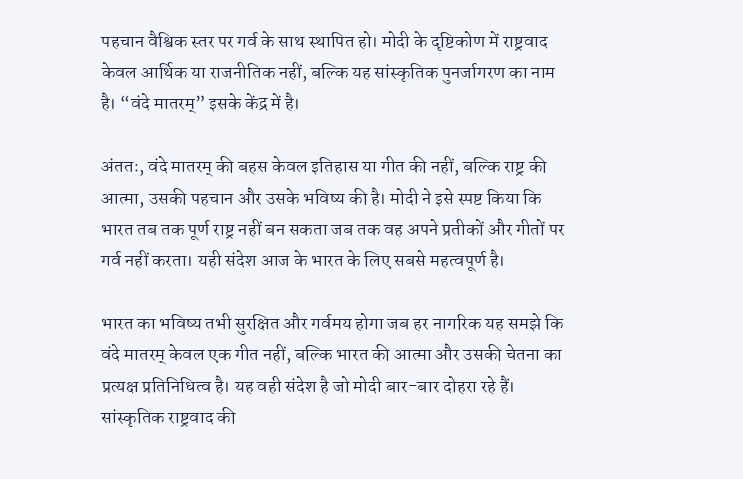पहचान वैश्विक स्तर पर गर्व के साथ स्थापित हो। मोदी के दृष्टिकोण में राष्ट्रवाद केवल आर्थिक या राजनीतिक नहीं, बल्कि यह सांस्कृतिक पुनर्जागरण का नाम है। “वंदे मातरम्” इसके केंद्र में है।

अंततः, वंदे मातरम् की बहस केवल इतिहास या गीत की नहीं, बल्कि राष्ट्र की आत्मा, उसकी पहचान और उसके भविष्य की है। मोदी ने इसे स्पष्ट किया कि भारत तब तक पूर्ण राष्ट्र नहीं बन सकता जब तक वह अपने प्रतीकों और गीतों पर गर्व नहीं करता। यही संदेश आज के भारत के लिए सबसे महत्वपूर्ण है।

भारत का भविष्य तभी सुरक्षित और गर्वमय होगा जब हर नागरिक यह समझे कि वंदे मातरम् केवल एक गीत नहीं, बल्कि भारत की आत्मा और उसकी चेतना का प्रत्यक्ष प्रतिनिधित्व है। यह वही संदेश है जो मोदी बार-बार दोहरा रहे हैं। सांस्कृतिक राष्ट्रवाद की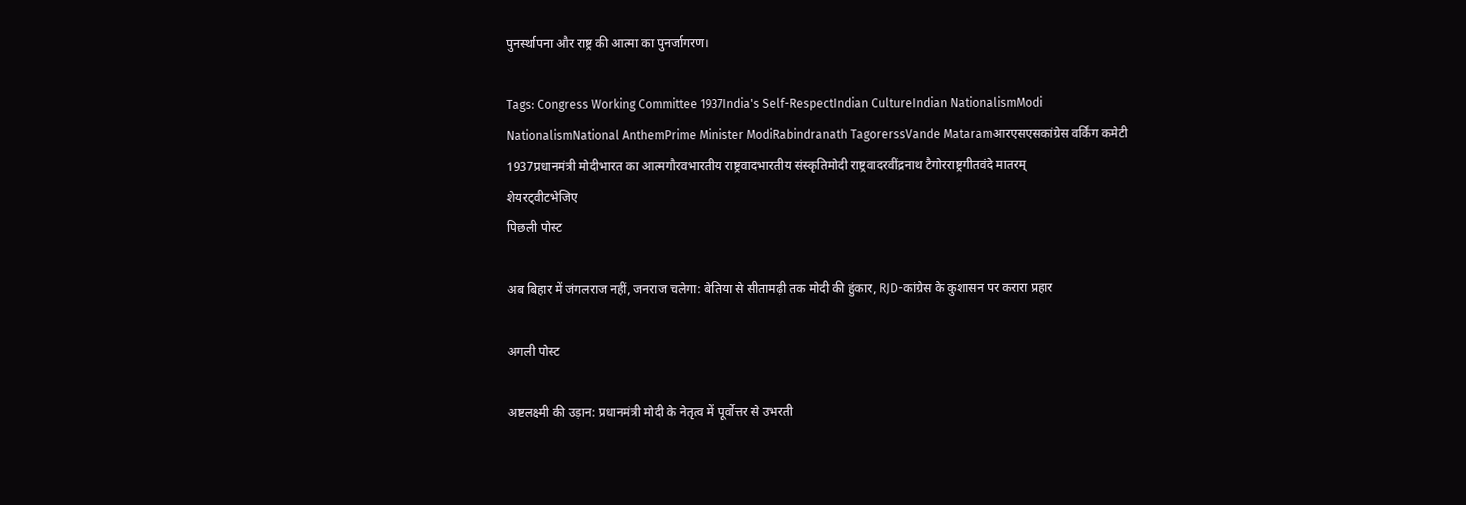पुनर्स्थापना और राष्ट्र की आत्मा का पुनर्जागरण।

Tags: Congress Working Committee 1937India's Self-RespectIndian CultureIndian NationalismModi NationalismNational AnthemPrime Minister ModiRabindranath TagorerssVande Mataramआरएसएसकांग्रेस वर्किंग कमेटी 1937प्रधानमंत्री मोदीभारत का आत्मगौरवभारतीय राष्ट्रवादभारतीय संस्कृतिमोदी राष्ट्रवादरवींद्रनाथ टैगोरराष्ट्रगीतवंदे मातरम्
शेयरट्वीटभेजिए
पिछली पोस्ट

अब बिहार में जंगलराज नहीं, जनराज चलेगा: बेतिया से सीतामढ़ी तक मोदी की हुंकार, RJD-कांग्रेस के कुशासन पर करारा प्रहार

अगली पोस्ट

अष्टलक्ष्मी की उड़ान: प्रधानमंत्री मोदी के नेतृत्व में पूर्वोत्तर से उभरती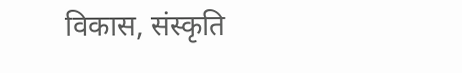विकास, संस्कृति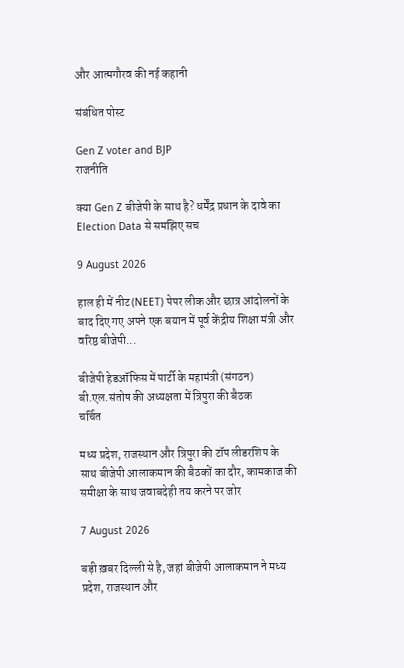और आत्मगौरव की नई कहानी

संबंधित पोस्ट

Gen Z voter and BJP
राजनीति

क्या Gen Z बीजेपी के साथ है? धर्मेंद्र प्रधान के दावे का Election Data से समझिए सच

9 August 2026

हाल ही में नीट (NEET) पेपर लीक और छात्र आंदोलनों के बाद दिए गए अपने एक बयान में पूर्व केंद्रीय शिक्षा मंत्री और वरिष्ठ बीजेपी...

बीजेपी हेडऑफिस में पार्टी के महामंत्री (संगठन) बी.एल.संतोष की अध्यक्षता में त्रिपुरा की बैठक
चर्चित

मध्य प्रदेश, राजस्थान और त्रिपुरा की टॉप लीडरशिप के साथ बीजेपी आलाकमान की बैठकों का दौर, कामकाज की समीक्षा के साथ जवाबदेही तय करने पर जोर

7 August 2026

बड़ी ख़बर दिल्ली से है, जहां बीजेपी आलाकमान ने मध्य प्रदेश, राजस्थान और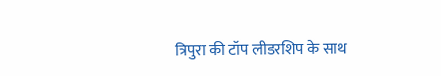त्रिपुरा की टॉप लीडरशिप के साथ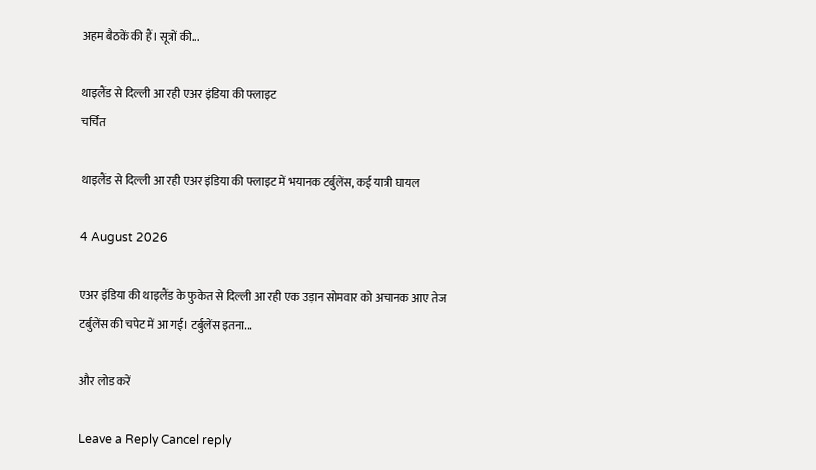अहम बैठकें की हैं। सूत्रों की...

थाइलैंड से दिल्ली आ रही एअर इंडिया की फ्लाइट
चर्चित

थाइलैंड से दिल्ली आ रही एअर इंडिया की फ्लाइट में भयानक टर्बुलेंस, कई यात्री घायल

4 August 2026

एअर इंडिया की थाइलैंड के फुकेत से दिल्ली आ रही एक उड़ान सोमवार को अचानक आए तेज टर्बुलेंस की चपेट में आ गई। टर्बुलेंस इतना...

और लोड करें

Leave a Reply Cancel reply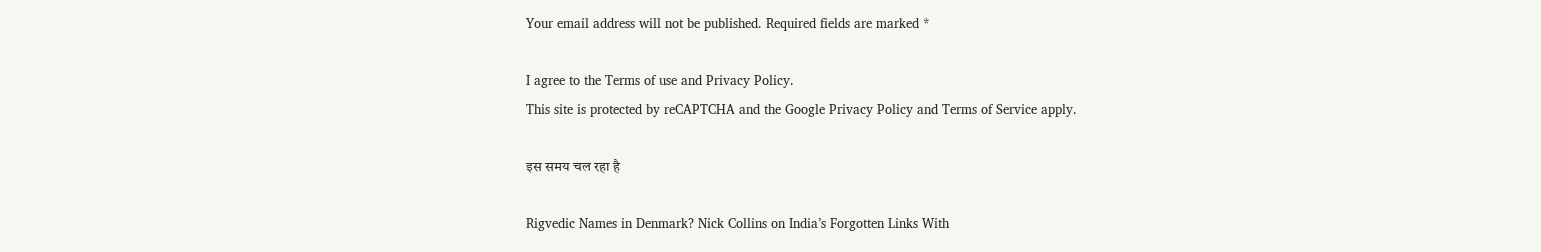Your email address will not be published. Required fields are marked *

I agree to the Terms of use and Privacy Policy.
This site is protected by reCAPTCHA and the Google Privacy Policy and Terms of Service apply.

इस समय चल रहा है

Rigvedic Names in Denmark? Nick Collins on India’s Forgotten Links With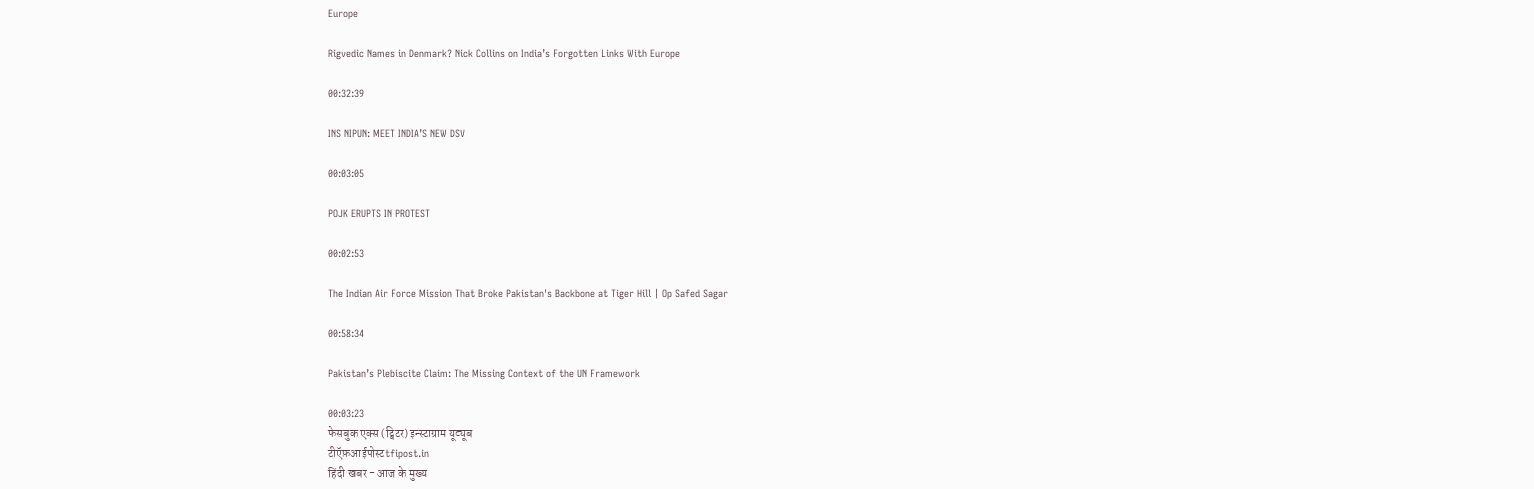Europe

Rigvedic Names in Denmark? Nick Collins on India’s Forgotten Links With Europe

00:32:39

INS NIPUN: MEET INDIA’S NEW DSV

00:03:05

POJK ERUPTS IN PROTEST

00:02:53

The Indian Air Force Mission That Broke Pakistan's Backbone at Tiger Hill | Op Safed Sagar

00:58:34

Pakistan’s Plebiscite Claim: The Missing Context of the UN Framework

00:03:23
फेसबुक एक्स (ट्विटर) इन्स्टाग्राम यूट्यूब
टीऍफ़आईपोस्टtfipost.in
हिंदी खबर - आज के मुख्य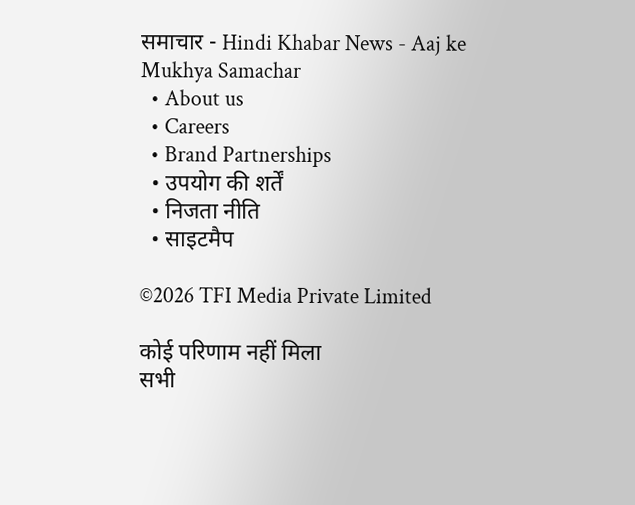समाचार - Hindi Khabar News - Aaj ke Mukhya Samachar
  • About us
  • Careers
  • Brand Partnerships
  • उपयोग की शर्तें
  • निजता नीति
  • साइटमैप

©2026 TFI Media Private Limited

कोई परिणाम नहीं मिला
सभी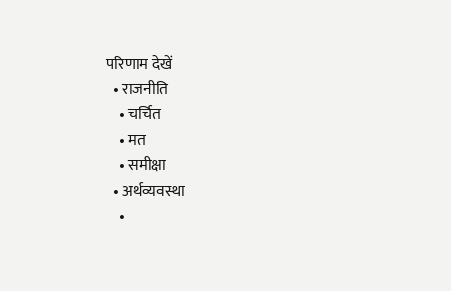परिणाम देखें
  • राजनीति
    • चर्चित
    • मत
    • समीक्षा
  • अर्थव्यवस्था
    •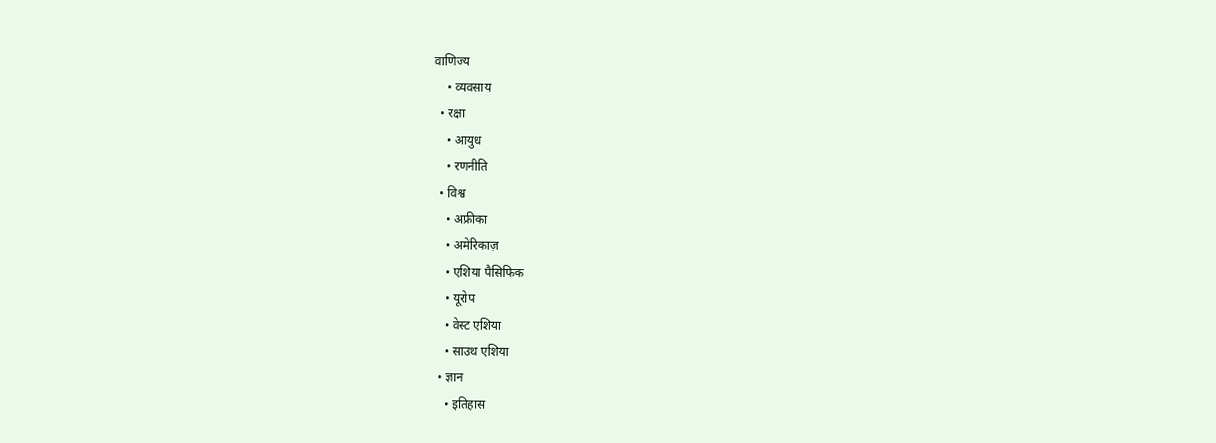वाणिज्य
    • व्यवसाय
  • रक्षा
    • आयुध
    • रणनीति
  • विश्व
    • अफ्रीका
    • अमेरिकाज़
    • एशिया पैसिफिक
    • यूरोप
    • वेस्ट एशिया
    • साउथ एशिया
  • ज्ञान
    • इतिहास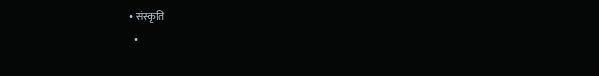• संस्कृति
  •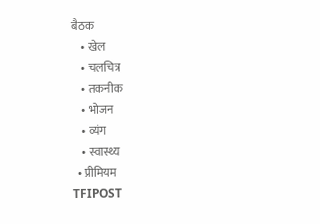बैठक
    • खेल
    • चलचित्र
    • तकनीक
    • भोजन
    • व्यंग
    • स्वास्थ्य
  • प्रीमियम
TFIPOST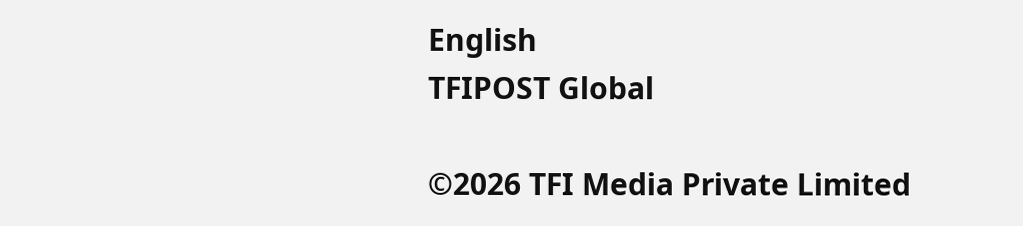English
TFIPOST Global

©2026 TFI Media Private Limited